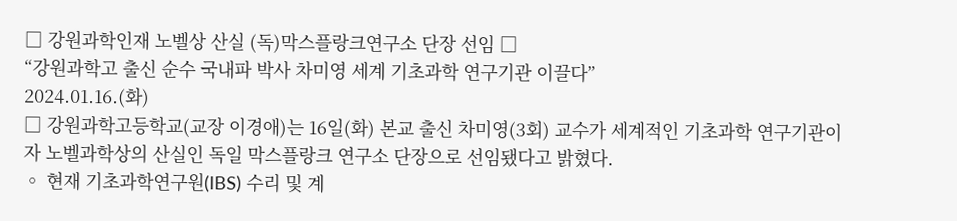□ 강원과학인재 노벨상 산실 (독)막스플랑크연구소 단장 선임 □
“강원과학고 출신 순수 국내파 박사 차미영 세계 기초과학 연구기관 이끌다”
2024.01.16.(화)
□ 강원과학고등학교(교장 이경애)는 16일(화) 본교 출신 차미영(3회) 교수가 세계적인 기초과학 연구기관이자 노벨과학상의 산실인 독일 막스플랑크 연구소 단장으로 선임됐다고 밝혔다.
◦ 현재 기초과학연구원(IBS) 수리 및 계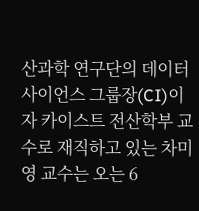산과학 연구단의 데이터사이언스 그룹장(CI)이자 카이스트 전산학부 교수로 재직하고 있는 차미영 교수는 오는 6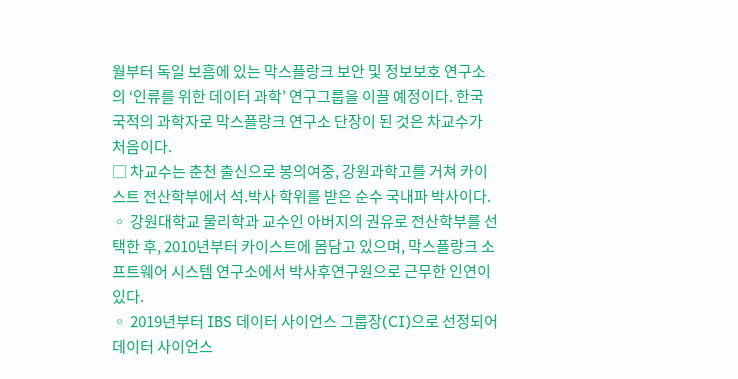월부터 독일 보흠에 있는 막스플랑크 보안 및 정보보호 연구소의 ‘인류를 위한 데이터 과학’ 연구그룹을 이끌 예정이다. 한국 국적의 과학자로 막스플랑크 연구소 단장이 된 것은 차교수가 처음이다.
□ 차교수는 춘천 출신으로 봉의여중, 강원과학고를 거쳐 카이스트 전산학부에서 석․박사 학위를 받은 순수 국내파 박사이다.
◦ 강원대학교 물리학과 교수인 아버지의 권유로 전산학부를 선택한 후, 2010년부터 카이스트에 몸담고 있으며, 막스플랑크 소프트웨어 시스템 연구소에서 박사후연구원으로 근무한 인연이 있다.
◦ 2019년부터 IBS 데이터 사이언스 그룹장(CI)으로 선정되어 데이터 사이언스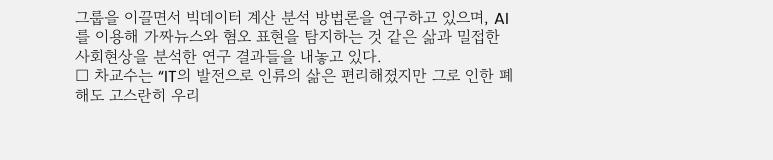그룹을 이끌면서 빅데이터 계산 분석 방법론을 연구하고 있으며, AI를 이용해 가짜뉴스와 혐오 표현을 탐지하는 것 같은 삶과 밀접한 사회현상을 분석한 연구 결과들을 내놓고 있다.
□ 차교수는 “IT의 발전으로 인류의 삶은 편리해졌지만 그로 인한 폐해도 고스란히 우리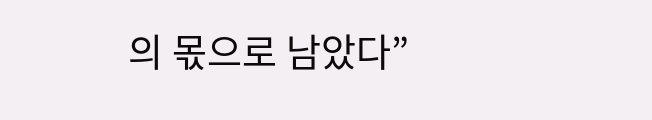의 몫으로 남았다”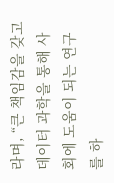라며, “큰 책임감을 갖고 데이터 과학을 통해 사회에 도움이 되는 연구를 하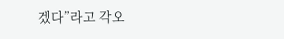겠다”라고 각오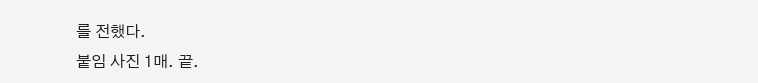를 전했다.
붙임 사진 1매. 끝.